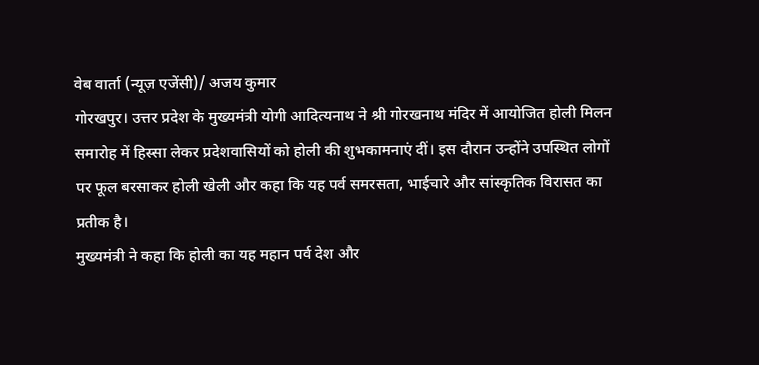वेब वार्ता (न्यूज़ एजेंसी)/ अजय कुमार
गोरखपुर। उत्तर प्रदेश के मुख्यमंत्री योगी आदित्यनाथ ने श्री गोरखनाथ मंदिर में आयोजित होली मिलन समारोह में हिस्सा लेकर प्रदेशवासियों को होली की शुभकामनाएं दीं। इस दौरान उन्होंने उपस्थित लोगों पर फूल बरसाकर होली खेली और कहा कि यह पर्व समरसता, भाईचारे और सांस्कृतिक विरासत का प्रतीक है।
मुख्यमंत्री ने कहा कि होली का यह महान पर्व देश और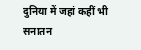दुनिया में जहां कहीं भी सनातन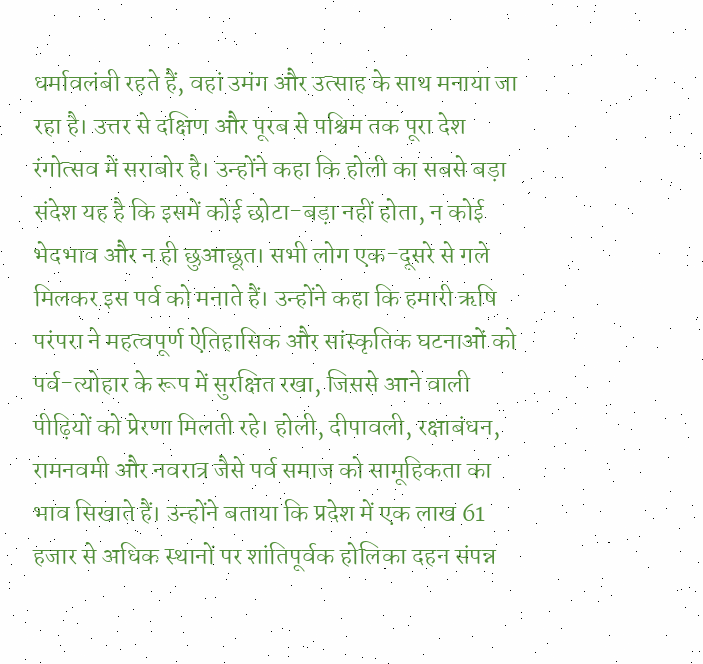धर्मावलंबी रहते हैं, वहां उमंग और उत्साह के साथ मनाया जा रहा है। उत्तर से दक्षिण और पूरब से पश्चिम तक पूरा देश रंगोत्सव में सराबोर है। उन्होंने कहा कि होली का सबसे बड़ा संदेश यह है कि इसमें कोई छोटा-बड़ा नहीं होता, न कोई भेदभाव और न ही छुआछूत। सभी लोग एक-दूसरे से गले मिलकर इस पर्व को मनाते हैं। उन्होंने कहा कि हमारी ऋषि परंपरा ने महत्वपूर्ण ऐतिहासिक और सांस्कृतिक घटनाओं को पर्व-त्योहार के रूप में सुरक्षित रखा, जिससे आने वाली पीढ़ियों को प्रेरणा मिलती रहे। होली, दीपावली, रक्षाबंधन, रामनवमी और नवरात्र जैसे पर्व समाज को सामूहिकता का भाव सिखाते हैं। उन्होंने बताया कि प्रदेश में एक लाख 61 हजार से अधिक स्थानों पर शांतिपूर्वक होलिका दहन संपन्न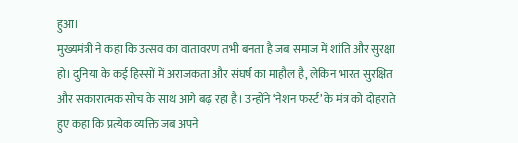हुआ।
मुख्यमंत्री ने कहा कि उत्सव का वातावरण तभी बनता है जब समाज में शांति और सुरक्षा हो। दुनिया के कई हिस्सों में अराजकता और संघर्ष का माहौल है, लेकिन भारत सुरक्षित और सकारात्मक सोच के साथ आगे बढ़ रहा है। उन्होंने ‘नेशन फर्स्ट’ के मंत्र को दोहराते हुए कहा कि प्रत्येक व्यक्ति जब अपने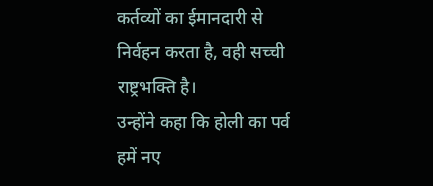कर्तव्यों का ईमानदारी से निर्वहन करता है, वही सच्ची राष्ट्रभक्ति है।
उन्होंने कहा कि होली का पर्व हमें नए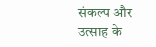संकल्प और उत्साह के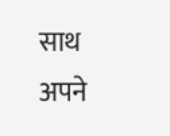साथ अपने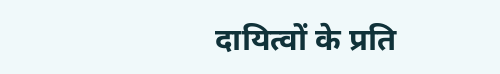दायित्वों के प्रति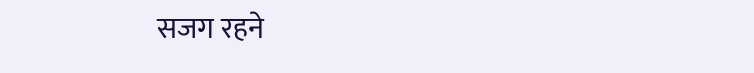सजग रहने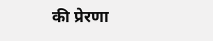की प्रेरणा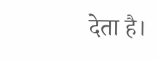देता है।